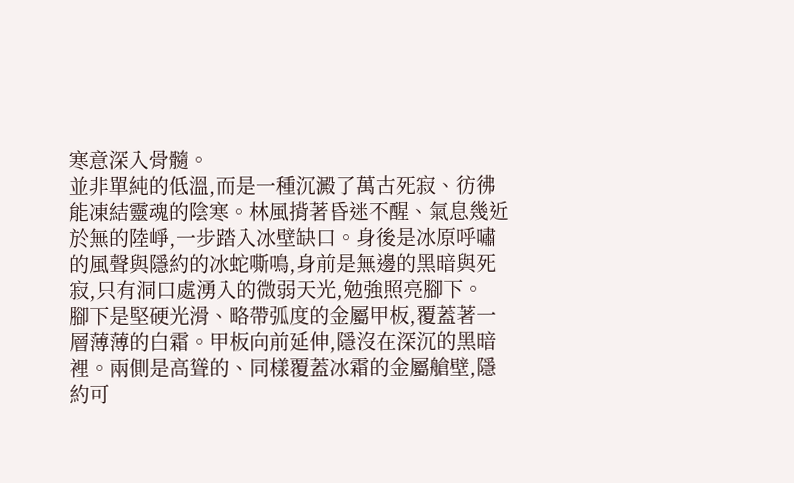寒意深入骨髓。
並非單純的低溫,而是一種沉澱了萬古死寂、彷彿能凍結靈魂的陰寒。林風揹著昏迷不醒、氣息幾近於無的陸崢,一步踏入冰壁缺口。身後是冰原呼嘯的風聲與隱約的冰蛇嘶鳴,身前是無邊的黑暗與死寂,只有洞口處湧入的微弱天光,勉強照亮腳下。
腳下是堅硬光滑、略帶弧度的金屬甲板,覆蓋著一層薄薄的白霜。甲板向前延伸,隱沒在深沉的黑暗裡。兩側是高聳的、同樣覆蓋冰霜的金屬艙壁,隱約可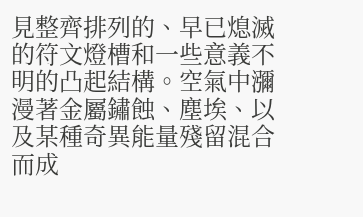見整齊排列的、早已熄滅的符文燈槽和一些意義不明的凸起結構。空氣中瀰漫著金屬鏽蝕、塵埃、以及某種奇異能量殘留混合而成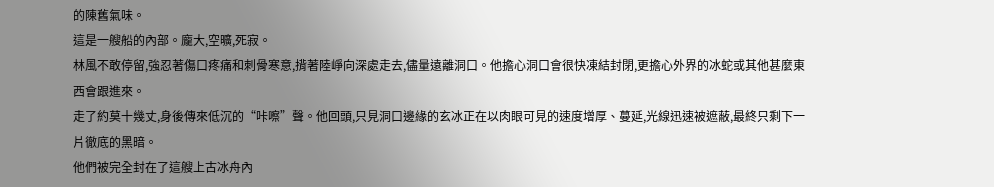的陳舊氣味。
這是一艘船的內部。龐大,空曠,死寂。
林風不敢停留,強忍著傷口疼痛和刺骨寒意,揹著陸崢向深處走去,儘量遠離洞口。他擔心洞口會很快凍結封閉,更擔心外界的冰蛇或其他甚麼東西會跟進來。
走了約莫十幾丈,身後傳來低沉的“咔嚓”聲。他回頭,只見洞口邊緣的玄冰正在以肉眼可見的速度增厚、蔓延,光線迅速被遮蔽,最終只剩下一片徹底的黑暗。
他們被完全封在了這艘上古冰舟內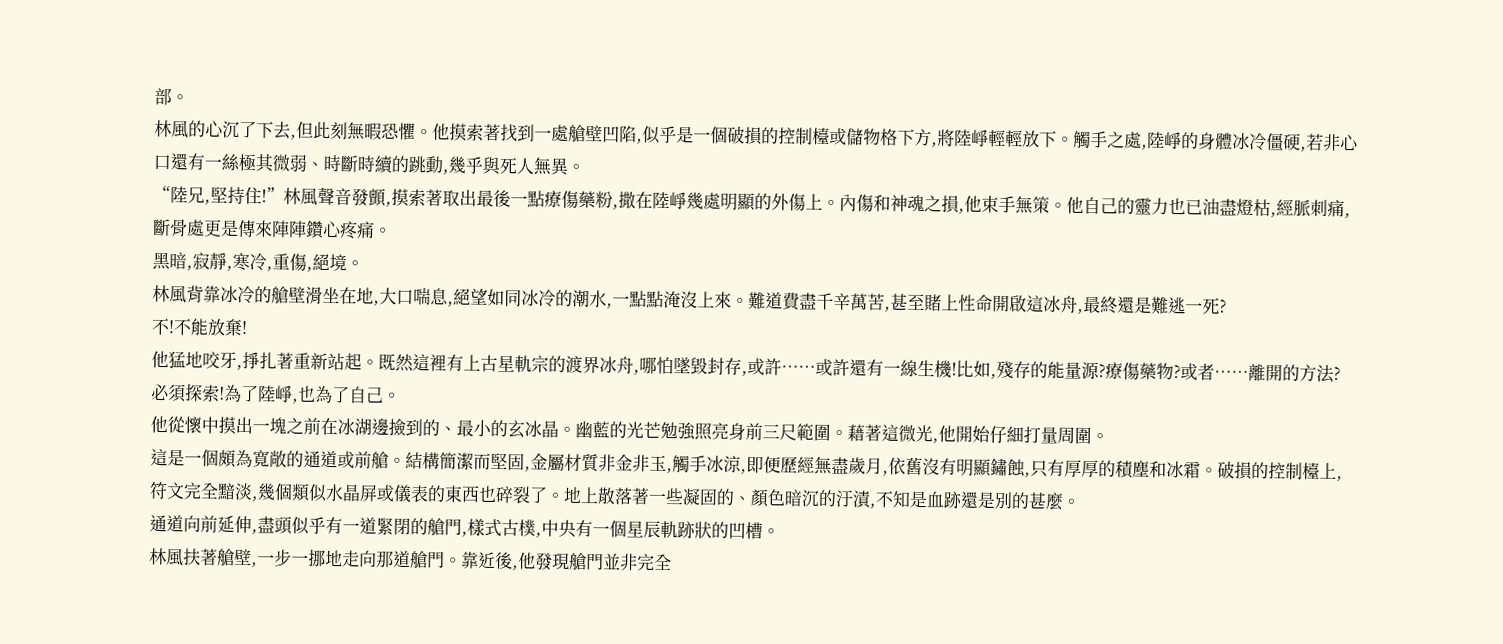部。
林風的心沉了下去,但此刻無暇恐懼。他摸索著找到一處艙壁凹陷,似乎是一個破損的控制檯或儲物格下方,將陸崢輕輕放下。觸手之處,陸崢的身體冰冷僵硬,若非心口還有一絲極其微弱、時斷時續的跳動,幾乎與死人無異。
“陸兄,堅持住!”林風聲音發顫,摸索著取出最後一點療傷藥粉,撒在陸崢幾處明顯的外傷上。內傷和神魂之損,他束手無策。他自己的靈力也已油盡燈枯,經脈刺痛,斷骨處更是傳來陣陣鑽心疼痛。
黑暗,寂靜,寒冷,重傷,絕境。
林風背靠冰冷的艙壁滑坐在地,大口喘息,絕望如同冰冷的潮水,一點點淹沒上來。難道費盡千辛萬苦,甚至賭上性命開啟這冰舟,最終還是難逃一死?
不!不能放棄!
他猛地咬牙,掙扎著重新站起。既然這裡有上古星軌宗的渡界冰舟,哪怕墜毀封存,或許……或許還有一線生機!比如,殘存的能量源?療傷藥物?或者……離開的方法?
必須探索!為了陸崢,也為了自己。
他從懷中摸出一塊之前在冰湖邊撿到的、最小的玄冰晶。幽藍的光芒勉強照亮身前三尺範圍。藉著這微光,他開始仔細打量周圍。
這是一個頗為寬敞的通道或前艙。結構簡潔而堅固,金屬材質非金非玉,觸手冰涼,即便歷經無盡歲月,依舊沒有明顯鏽蝕,只有厚厚的積塵和冰霜。破損的控制檯上,符文完全黯淡,幾個類似水晶屏或儀表的東西也碎裂了。地上散落著一些凝固的、顏色暗沉的汙漬,不知是血跡還是別的甚麼。
通道向前延伸,盡頭似乎有一道緊閉的艙門,樣式古樸,中央有一個星辰軌跡狀的凹槽。
林風扶著艙壁,一步一挪地走向那道艙門。靠近後,他發現艙門並非完全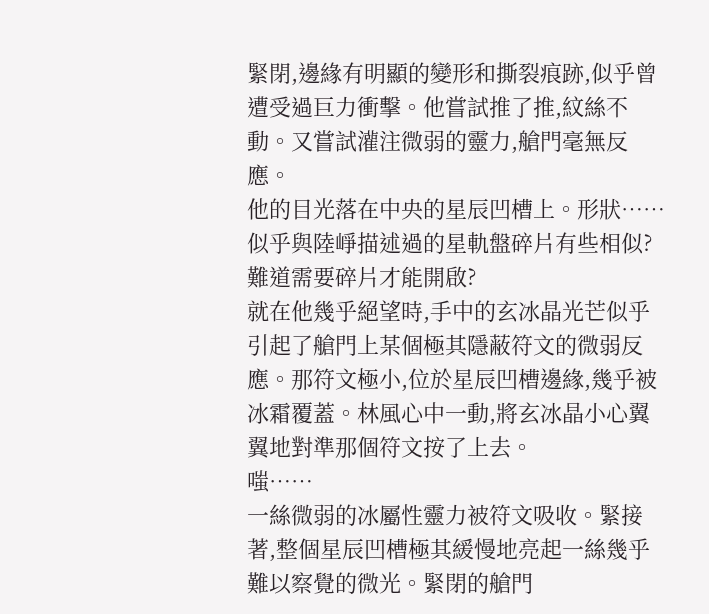緊閉,邊緣有明顯的變形和撕裂痕跡,似乎曾遭受過巨力衝擊。他嘗試推了推,紋絲不動。又嘗試灌注微弱的靈力,艙門毫無反應。
他的目光落在中央的星辰凹槽上。形狀……似乎與陸崢描述過的星軌盤碎片有些相似?難道需要碎片才能開啟?
就在他幾乎絕望時,手中的玄冰晶光芒似乎引起了艙門上某個極其隱蔽符文的微弱反應。那符文極小,位於星辰凹槽邊緣,幾乎被冰霜覆蓋。林風心中一動,將玄冰晶小心翼翼地對準那個符文按了上去。
嗤……
一絲微弱的冰屬性靈力被符文吸收。緊接著,整個星辰凹槽極其緩慢地亮起一絲幾乎難以察覺的微光。緊閉的艙門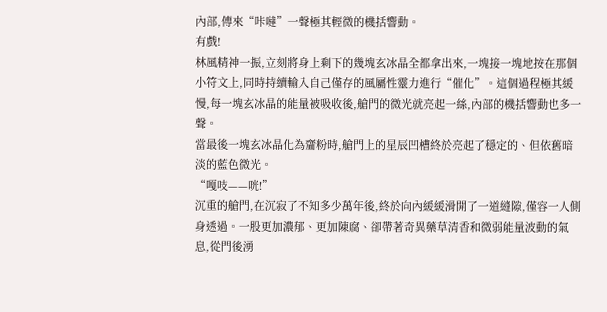內部,傳來“咔噠”一聲極其輕微的機括響動。
有戲!
林風精神一振,立刻將身上剩下的幾塊玄冰晶全都拿出來,一塊接一塊地按在那個小符文上,同時持續輸入自己僅存的風屬性靈力進行“催化”。這個過程極其緩慢,每一塊玄冰晶的能量被吸收後,艙門的微光就亮起一絲,內部的機括響動也多一聲。
當最後一塊玄冰晶化為齏粉時,艙門上的星辰凹槽終於亮起了穩定的、但依舊暗淡的藍色微光。
“嘎吱——咣!”
沉重的艙門,在沉寂了不知多少萬年後,終於向內緩緩滑開了一道縫隙,僅容一人側身透過。一股更加濃郁、更加陳腐、卻帶著奇異藥草清香和微弱能量波動的氣息,從門後湧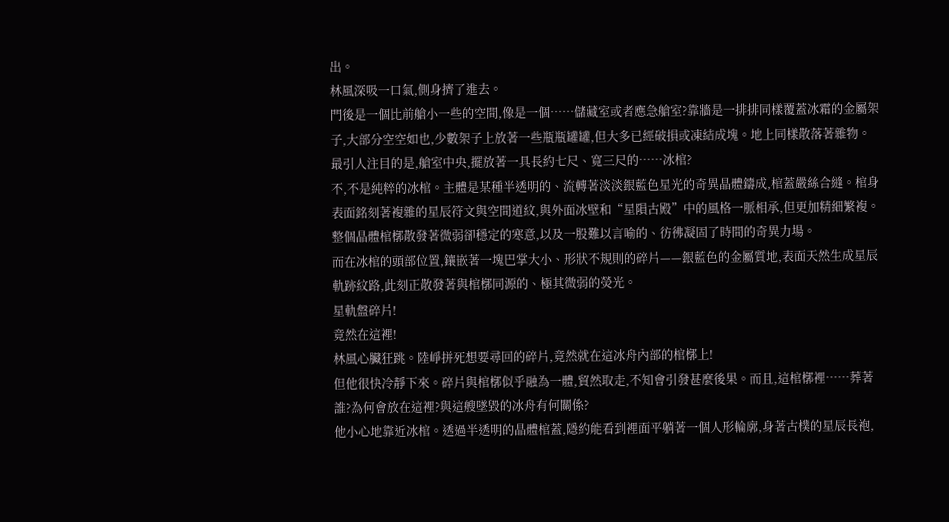出。
林風深吸一口氣,側身擠了進去。
門後是一個比前艙小一些的空間,像是一個……儲藏室或者應急艙室?靠牆是一排排同樣覆蓋冰霜的金屬架子,大部分空空如也,少數架子上放著一些瓶瓶罐罐,但大多已經破損或凍結成塊。地上同樣散落著雜物。
最引人注目的是,艙室中央,擺放著一具長約七尺、寬三尺的……冰棺?
不,不是純粹的冰棺。主體是某種半透明的、流轉著淡淡銀藍色星光的奇異晶體鑄成,棺蓋嚴絲合縫。棺身表面銘刻著複雜的星辰符文與空間道紋,與外面冰壁和“星隕古殿”中的風格一脈相承,但更加精細繁複。整個晶體棺槨散發著微弱卻穩定的寒意,以及一股難以言喻的、彷彿凝固了時間的奇異力場。
而在冰棺的頭部位置,鑲嵌著一塊巴掌大小、形狀不規則的碎片——銀藍色的金屬質地,表面天然生成星辰軌跡紋路,此刻正散發著與棺槨同源的、極其微弱的熒光。
星軌盤碎片!
竟然在這裡!
林風心臟狂跳。陸崢拼死想要尋回的碎片,竟然就在這冰舟內部的棺槨上!
但他很快冷靜下來。碎片與棺槨似乎融為一體,貿然取走,不知會引發甚麼後果。而且,這棺槨裡……葬著誰?為何會放在這裡?與這艘墜毀的冰舟有何關係?
他小心地靠近冰棺。透過半透明的晶體棺蓋,隱約能看到裡面平躺著一個人形輪廓,身著古樸的星辰長袍,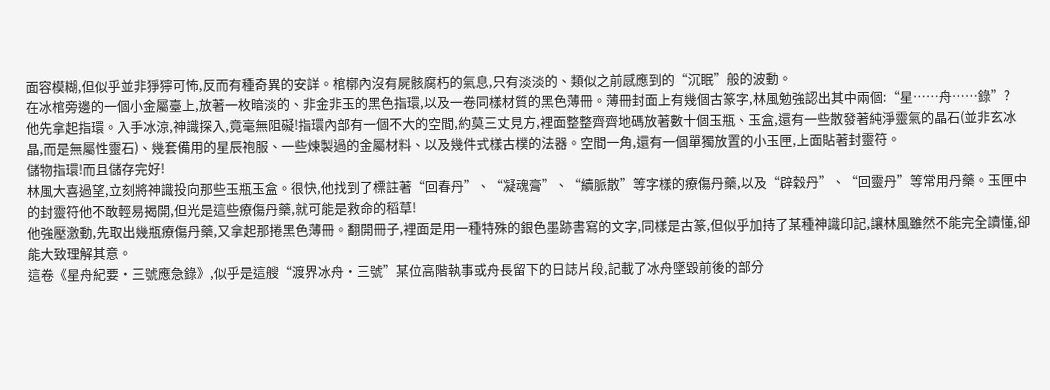面容模糊,但似乎並非猙獰可怖,反而有種奇異的安詳。棺槨內沒有屍骸腐朽的氣息,只有淡淡的、類似之前感應到的“沉眠”般的波動。
在冰棺旁邊的一個小金屬臺上,放著一枚暗淡的、非金非玉的黑色指環,以及一卷同樣材質的黑色薄冊。薄冊封面上有幾個古篆字,林風勉強認出其中兩個:“星……舟……錄”?
他先拿起指環。入手冰涼,神識探入,竟毫無阻礙!指環內部有一個不大的空間,約莫三丈見方,裡面整整齊齊地碼放著數十個玉瓶、玉盒,還有一些散發著純淨靈氣的晶石(並非玄冰晶,而是無屬性靈石)、幾套備用的星辰袍服、一些煉製過的金屬材料、以及幾件式樣古樸的法器。空間一角,還有一個單獨放置的小玉匣,上面貼著封靈符。
儲物指環!而且儲存完好!
林風大喜過望,立刻將神識投向那些玉瓶玉盒。很快,他找到了標註著“回春丹”、“凝魂膏”、“續脈散”等字樣的療傷丹藥,以及“辟穀丹”、“回靈丹”等常用丹藥。玉匣中的封靈符他不敢輕易揭開,但光是這些療傷丹藥,就可能是救命的稻草!
他強壓激動,先取出幾瓶療傷丹藥,又拿起那捲黑色薄冊。翻開冊子,裡面是用一種特殊的銀色墨跡書寫的文字,同樣是古篆,但似乎加持了某種神識印記,讓林風雖然不能完全讀懂,卻能大致理解其意。
這卷《星舟紀要·三號應急錄》,似乎是這艘“渡界冰舟·三號”某位高階執事或舟長留下的日誌片段,記載了冰舟墜毀前後的部分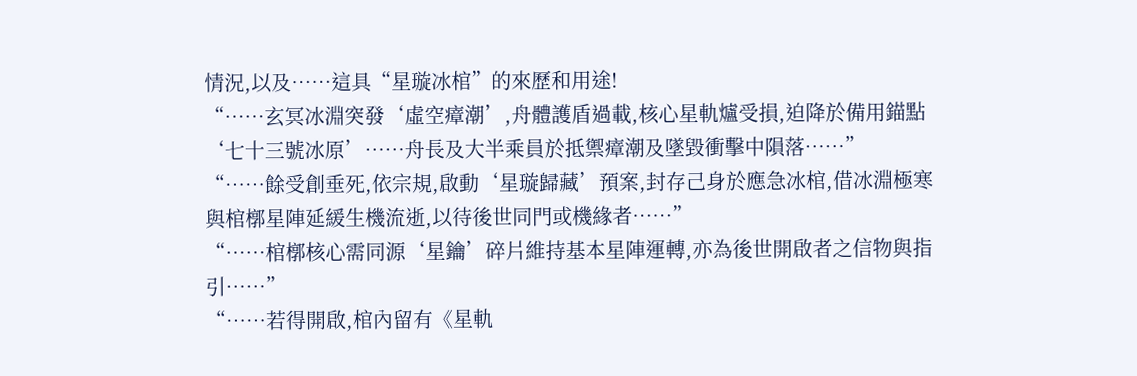情況,以及……這具“星璇冰棺”的來歷和用途!
“……玄冥冰淵突發‘虛空瘴潮’,舟體護盾過載,核心星軌爐受損,迫降於備用錨點‘七十三號冰原’……舟長及大半乘員於抵禦瘴潮及墜毀衝擊中隕落……”
“……餘受創垂死,依宗規,啟動‘星璇歸藏’預案,封存己身於應急冰棺,借冰淵極寒與棺槨星陣延緩生機流逝,以待後世同門或機緣者……”
“……棺槨核心需同源‘星鑰’碎片維持基本星陣運轉,亦為後世開啟者之信物與指引……”
“……若得開啟,棺內留有《星軌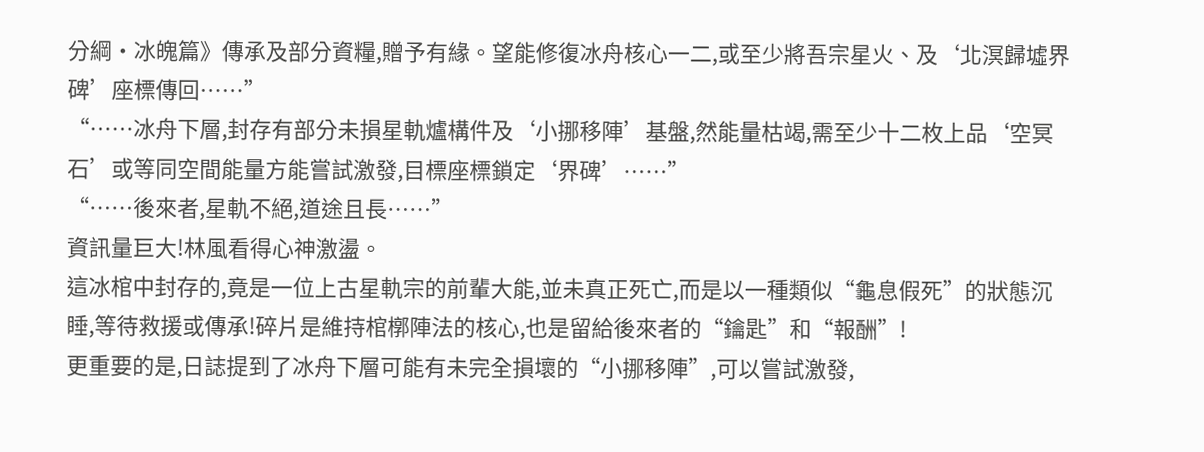分綱·冰魄篇》傳承及部分資糧,贈予有緣。望能修復冰舟核心一二,或至少將吾宗星火、及‘北溟歸墟界碑’座標傳回……”
“……冰舟下層,封存有部分未損星軌爐構件及‘小挪移陣’基盤,然能量枯竭,需至少十二枚上品‘空冥石’或等同空間能量方能嘗試激發,目標座標鎖定‘界碑’……”
“……後來者,星軌不絕,道途且長……”
資訊量巨大!林風看得心神激盪。
這冰棺中封存的,竟是一位上古星軌宗的前輩大能,並未真正死亡,而是以一種類似“龜息假死”的狀態沉睡,等待救援或傳承!碎片是維持棺槨陣法的核心,也是留給後來者的“鑰匙”和“報酬”!
更重要的是,日誌提到了冰舟下層可能有未完全損壞的“小挪移陣”,可以嘗試激發,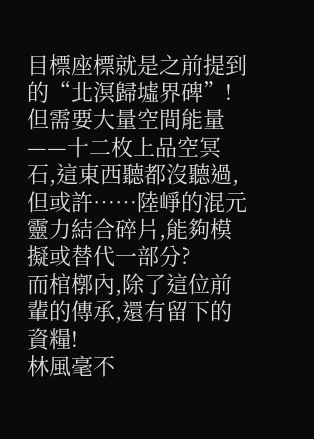目標座標就是之前提到的“北溟歸墟界碑”!但需要大量空間能量——十二枚上品空冥石,這東西聽都沒聽過,但或許……陸崢的混元靈力結合碎片,能夠模擬或替代一部分?
而棺槨內,除了這位前輩的傳承,還有留下的資糧!
林風毫不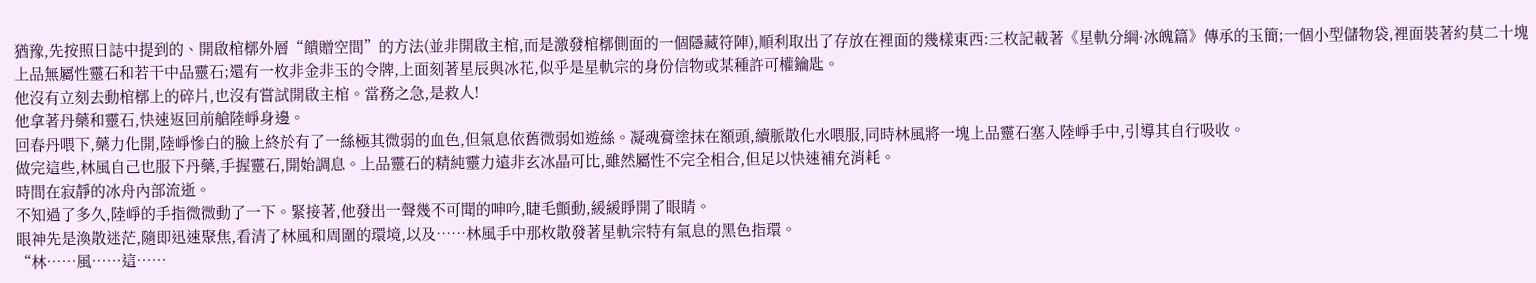猶豫,先按照日誌中提到的、開啟棺槨外層“饋贈空間”的方法(並非開啟主棺,而是激發棺槨側面的一個隱藏符陣),順利取出了存放在裡面的幾樣東西:三枚記載著《星軌分綱·冰魄篇》傳承的玉簡;一個小型儲物袋,裡面裝著約莫二十塊上品無屬性靈石和若干中品靈石;還有一枚非金非玉的令牌,上面刻著星辰與冰花,似乎是星軌宗的身份信物或某種許可權鑰匙。
他沒有立刻去動棺槨上的碎片,也沒有嘗試開啟主棺。當務之急,是救人!
他拿著丹藥和靈石,快速返回前艙陸崢身邊。
回春丹喂下,藥力化開,陸崢慘白的臉上終於有了一絲極其微弱的血色,但氣息依舊微弱如遊絲。凝魂膏塗抹在額頭,續脈散化水喂服,同時林風將一塊上品靈石塞入陸崢手中,引導其自行吸收。
做完這些,林風自己也服下丹藥,手握靈石,開始調息。上品靈石的精純靈力遠非玄冰晶可比,雖然屬性不完全相合,但足以快速補充消耗。
時間在寂靜的冰舟內部流逝。
不知過了多久,陸崢的手指微微動了一下。緊接著,他發出一聲幾不可聞的呻吟,睫毛顫動,緩緩睜開了眼睛。
眼神先是渙散迷茫,隨即迅速聚焦,看清了林風和周圍的環境,以及……林風手中那枚散發著星軌宗特有氣息的黑色指環。
“林……風……這……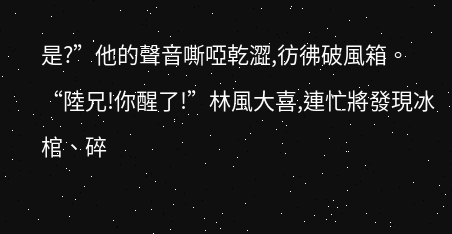是?”他的聲音嘶啞乾澀,彷彿破風箱。
“陸兄!你醒了!”林風大喜,連忙將發現冰棺、碎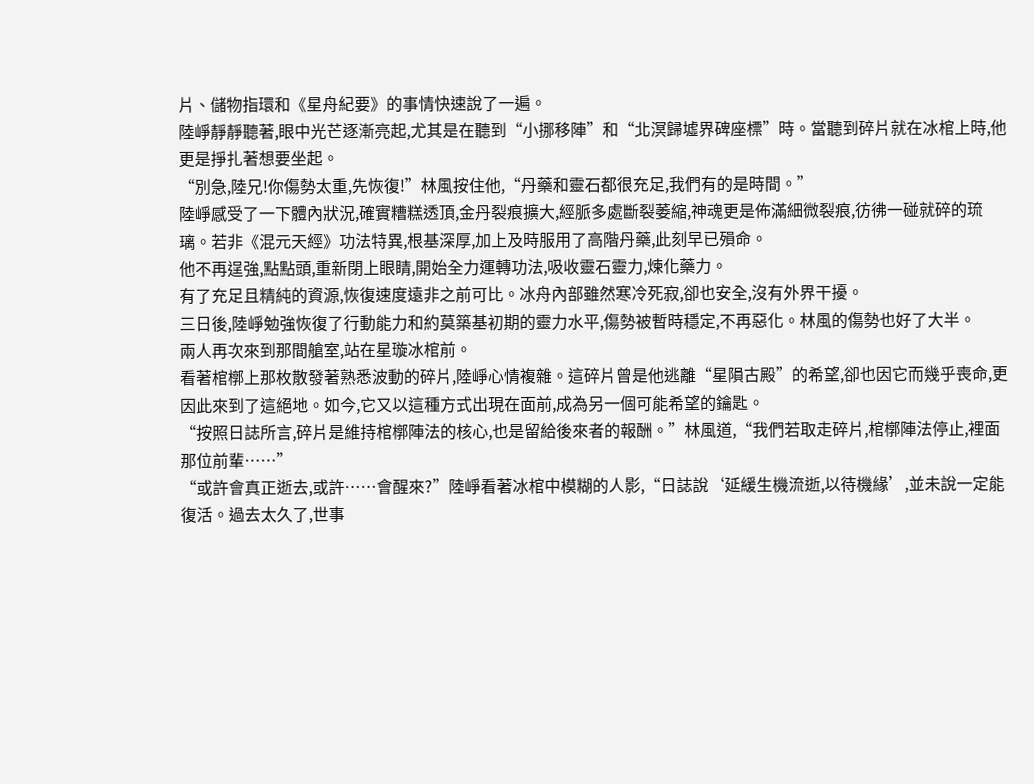片、儲物指環和《星舟紀要》的事情快速說了一遍。
陸崢靜靜聽著,眼中光芒逐漸亮起,尤其是在聽到“小挪移陣”和“北溟歸墟界碑座標”時。當聽到碎片就在冰棺上時,他更是掙扎著想要坐起。
“別急,陸兄!你傷勢太重,先恢復!”林風按住他,“丹藥和靈石都很充足,我們有的是時間。”
陸崢感受了一下體內狀況,確實糟糕透頂,金丹裂痕擴大,經脈多處斷裂萎縮,神魂更是佈滿細微裂痕,彷彿一碰就碎的琉璃。若非《混元天經》功法特異,根基深厚,加上及時服用了高階丹藥,此刻早已殞命。
他不再逞強,點點頭,重新閉上眼睛,開始全力運轉功法,吸收靈石靈力,煉化藥力。
有了充足且精純的資源,恢復速度遠非之前可比。冰舟內部雖然寒冷死寂,卻也安全,沒有外界干擾。
三日後,陸崢勉強恢復了行動能力和約莫築基初期的靈力水平,傷勢被暫時穩定,不再惡化。林風的傷勢也好了大半。
兩人再次來到那間艙室,站在星璇冰棺前。
看著棺槨上那枚散發著熟悉波動的碎片,陸崢心情複雜。這碎片曾是他逃離“星隕古殿”的希望,卻也因它而幾乎喪命,更因此來到了這絕地。如今,它又以這種方式出現在面前,成為另一個可能希望的鑰匙。
“按照日誌所言,碎片是維持棺槨陣法的核心,也是留給後來者的報酬。”林風道,“我們若取走碎片,棺槨陣法停止,裡面那位前輩……”
“或許會真正逝去,或許……會醒來?”陸崢看著冰棺中模糊的人影,“日誌說‘延緩生機流逝,以待機緣’,並未說一定能復活。過去太久了,世事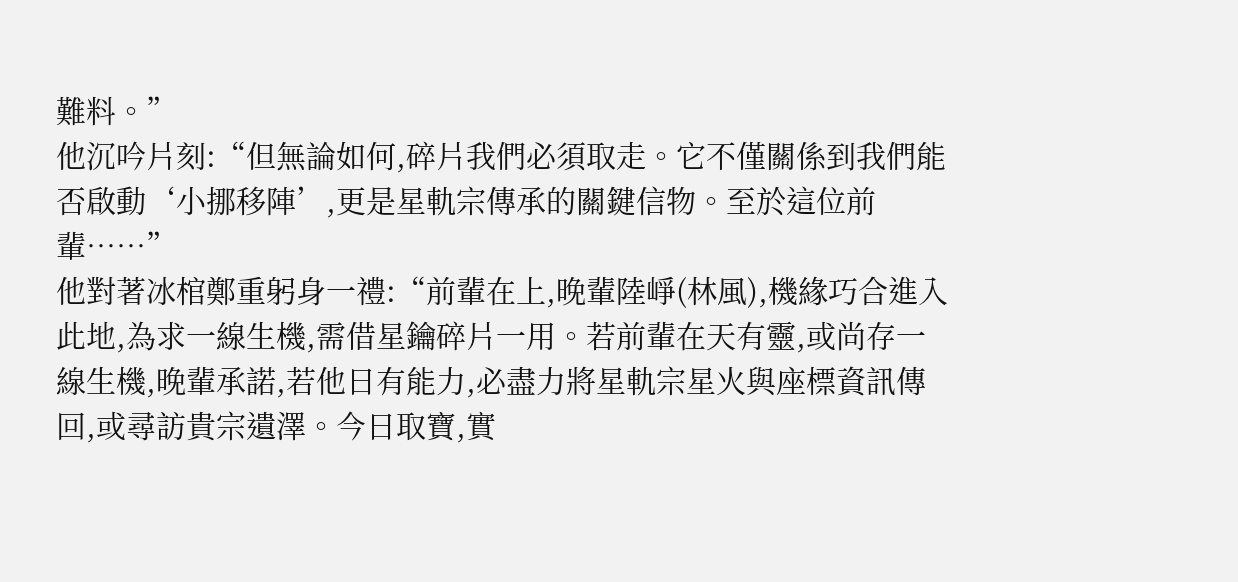難料。”
他沉吟片刻:“但無論如何,碎片我們必須取走。它不僅關係到我們能否啟動‘小挪移陣’,更是星軌宗傳承的關鍵信物。至於這位前輩……”
他對著冰棺鄭重躬身一禮:“前輩在上,晚輩陸崢(林風),機緣巧合進入此地,為求一線生機,需借星鑰碎片一用。若前輩在天有靈,或尚存一線生機,晚輩承諾,若他日有能力,必盡力將星軌宗星火與座標資訊傳回,或尋訪貴宗遺澤。今日取寶,實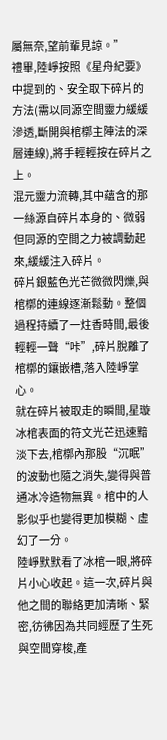屬無奈,望前輩見諒。”
禮畢,陸崢按照《星舟紀要》中提到的、安全取下碎片的方法(需以同源空間靈力緩緩滲透,斷開與棺槨主陣法的深層連線),將手輕輕按在碎片之上。
混元靈力流轉,其中蘊含的那一絲源自碎片本身的、微弱但同源的空間之力被調動起來,緩緩注入碎片。
碎片銀藍色光芒微微閃爍,與棺槨的連線逐漸鬆動。整個過程持續了一炷香時間,最後輕輕一聲“咔”,碎片脫離了棺槨的鑲嵌槽,落入陸崢掌心。
就在碎片被取走的瞬間,星璇冰棺表面的符文光芒迅速黯淡下去,棺槨內那股“沉眠”的波動也隨之消失,變得與普通冰冷造物無異。棺中的人影似乎也變得更加模糊、虛幻了一分。
陸崢默默看了冰棺一眼,將碎片小心收起。這一次,碎片與他之間的聯絡更加清晰、緊密,彷彿因為共同經歷了生死與空間穿梭,產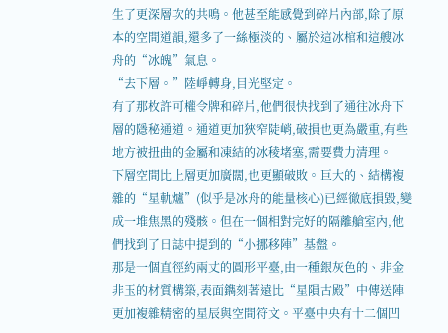生了更深層次的共鳴。他甚至能感覺到碎片內部,除了原本的空間道韻,還多了一絲極淡的、屬於這冰棺和這艘冰舟的“冰魄”氣息。
“去下層。”陸崢轉身,目光堅定。
有了那枚許可權令牌和碎片,他們很快找到了通往冰舟下層的隱秘通道。通道更加狹窄陡峭,破損也更為嚴重,有些地方被扭曲的金屬和凍結的冰稜堵塞,需要費力清理。
下層空間比上層更加廣闊,也更顯破敗。巨大的、結構複雜的“星軌爐”(似乎是冰舟的能量核心)已經徹底損毀,變成一堆焦黑的殘骸。但在一個相對完好的隔離艙室內,他們找到了日誌中提到的“小挪移陣”基盤。
那是一個直徑約兩丈的圓形平臺,由一種銀灰色的、非金非玉的材質構築,表面鐫刻著遠比“星隕古殿”中傳送陣更加複雜精密的星辰與空間符文。平臺中央有十二個凹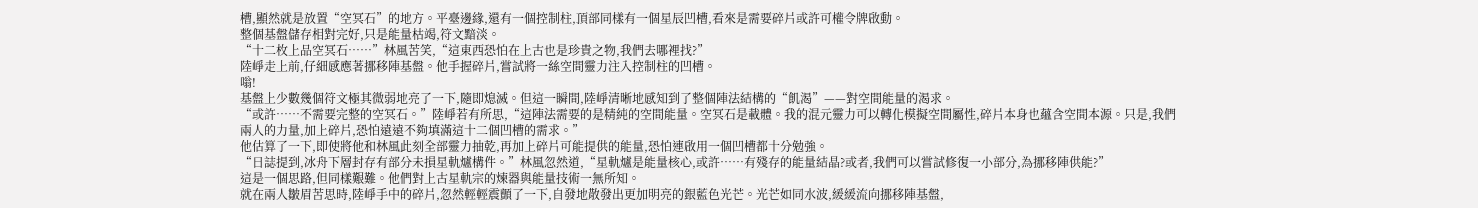槽,顯然就是放置“空冥石”的地方。平臺邊緣,還有一個控制柱,頂部同樣有一個星辰凹槽,看來是需要碎片或許可權令牌啟動。
整個基盤儲存相對完好,只是能量枯竭,符文黯淡。
“十二枚上品空冥石……”林風苦笑,“這東西恐怕在上古也是珍貴之物,我們去哪裡找?”
陸崢走上前,仔細感應著挪移陣基盤。他手握碎片,嘗試將一絲空間靈力注入控制柱的凹槽。
嗡!
基盤上少數幾個符文極其微弱地亮了一下,隨即熄滅。但這一瞬間,陸崢清晰地感知到了整個陣法結構的“飢渴”——對空間能量的渴求。
“或許……不需要完整的空冥石。”陸崢若有所思,“這陣法需要的是精純的空間能量。空冥石是載體。我的混元靈力可以轉化模擬空間屬性,碎片本身也蘊含空間本源。只是,我們兩人的力量,加上碎片,恐怕遠遠不夠填滿這十二個凹槽的需求。”
他估算了一下,即使將他和林風此刻全部靈力抽乾,再加上碎片可能提供的能量,恐怕連啟用一個凹槽都十分勉強。
“日誌提到,冰舟下層封存有部分未損星軌爐構件。”林風忽然道,“星軌爐是能量核心,或許……有殘存的能量結晶?或者,我們可以嘗試修復一小部分,為挪移陣供能?”
這是一個思路,但同樣艱難。他們對上古星軌宗的煉器與能量技術一無所知。
就在兩人皺眉苦思時,陸崢手中的碎片,忽然輕輕震顫了一下,自發地散發出更加明亮的銀藍色光芒。光芒如同水波,緩緩流向挪移陣基盤,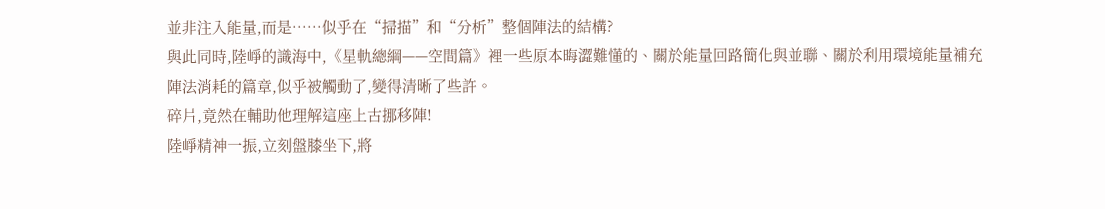並非注入能量,而是……似乎在“掃描”和“分析”整個陣法的結構?
與此同時,陸崢的識海中,《星軌總綱——空間篇》裡一些原本晦澀難懂的、關於能量回路簡化與並聯、關於利用環境能量補充陣法消耗的篇章,似乎被觸動了,變得清晰了些許。
碎片,竟然在輔助他理解這座上古挪移陣!
陸崢精神一振,立刻盤膝坐下,將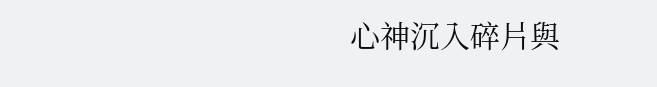心神沉入碎片與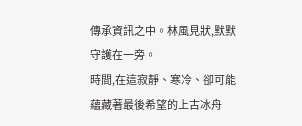傳承資訊之中。林風見狀,默默守護在一旁。
時間,在這寂靜、寒冷、卻可能蘊藏著最後希望的上古冰舟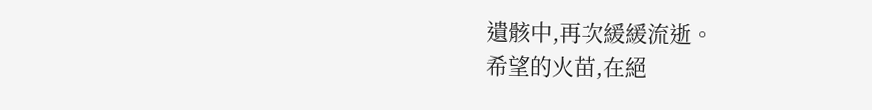遺骸中,再次緩緩流逝。
希望的火苗,在絕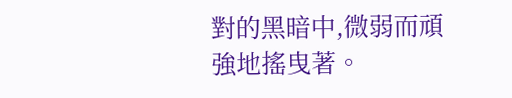對的黑暗中,微弱而頑強地搖曳著。